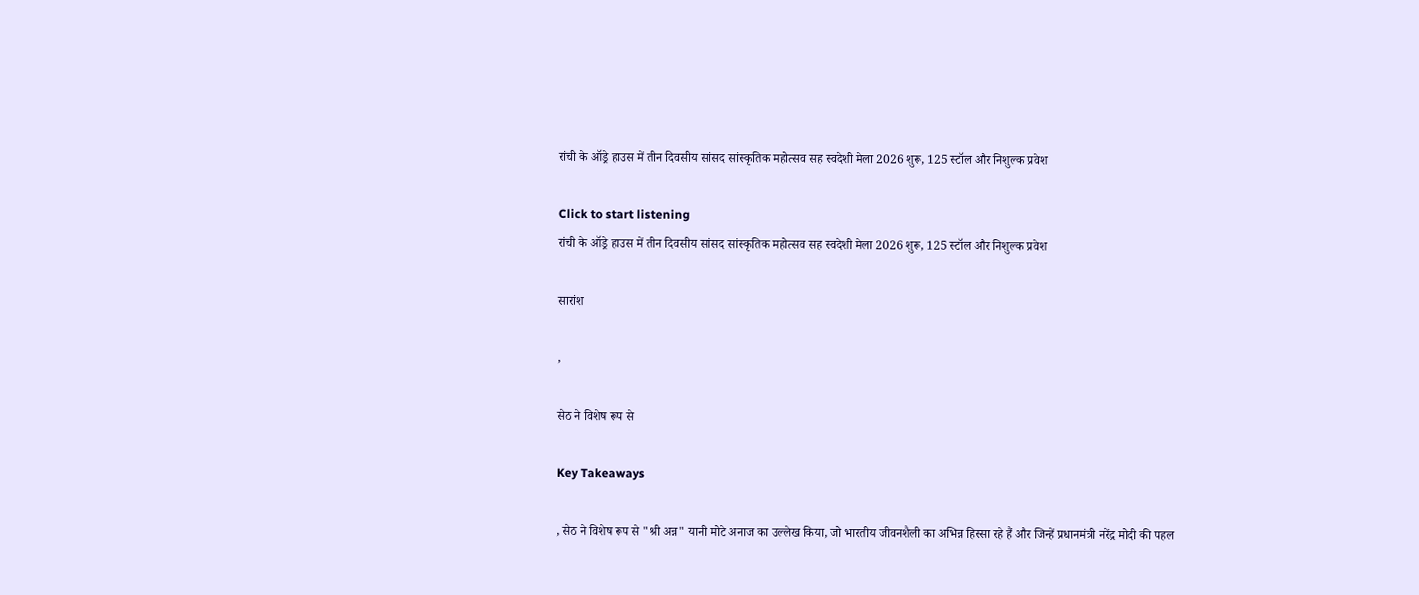रांची के ऑड्रे हाउस में तीन दिवसीय सांसद सांस्कृतिक महोत्सव सह स्वदेशी मेला 2026 शुरू, 125 स्टॉल और निशुल्क प्रवेश

Click to start listening
रांची के ऑड्रे हाउस में तीन दिवसीय सांसद सांस्कृतिक महोत्सव सह स्वदेशी मेला 2026 शुरू, 125 स्टॉल और निशुल्क प्रवेश

सारांश

,

सेठ ने विशेष रूप से

Key Takeaways

, सेठ ने विशेष रूप से "श्री अन्न" यानी मोटे अनाज का उल्लेख किया, जो भारतीय जीवनशैली का अभिन्न हिस्सा रहे हैं और जिन्हें प्रधानमंत्री नरेंद्र मोदी की पहल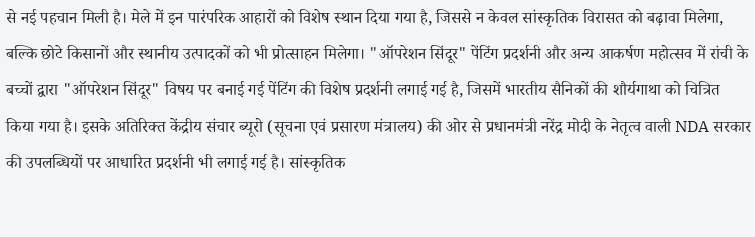से नई पहचान मिली है। मेले में इन पारंपरिक आहारों को विशेष स्थान दिया गया है, जिससे न केवल सांस्कृतिक विरासत को बढ़ावा मिलेगा, बल्कि छोटे किसानों और स्थानीय उत्पादकों को भी प्रोत्साहन मिलेगा। "ऑपरेशन सिंदूर" पेंटिंग प्रदर्शनी और अन्य आकर्षण महोत्सव में रांची के बच्चों द्वारा "ऑपरेशन सिंदूर" विषय पर बनाई गई पेंटिंग की विशेष प्रदर्शनी लगाई गई है, जिसमें भारतीय सैनिकों की शौर्यगाथा को चित्रित किया गया है। इसके अतिरिक्त केंद्रीय संचार ब्यूरो (सूचना एवं प्रसारण मंत्रालय) की ओर से प्रधानमंत्री नरेंद्र मोदी के नेतृत्व वाली NDA सरकार की उपलब्धियों पर आधारित प्रदर्शनी भी लगाई गई है। सांस्कृतिक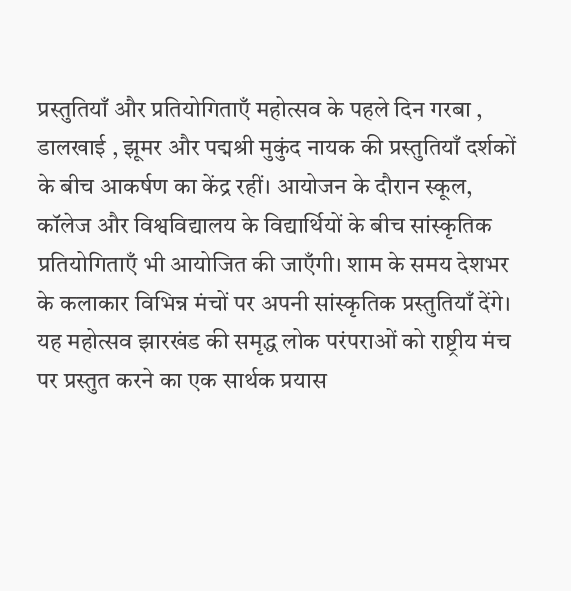प्रस्तुतियाँ और प्रतियोगिताएँ महोत्सव के पहले दिन गरबा , डालखाई , झूमर और पद्मश्री मुकुंद नायक की प्रस्तुतियाँ दर्शकों के बीच आकर्षण का केंद्र रहीं। आयोजन के दौरान स्कूल, कॉलेज और विश्वविद्यालय के विद्यार्थियों के बीच सांस्कृतिक प्रतियोगिताएँ भी आयोजित की जाएँगी। शाम के समय देशभर के कलाकार विभिन्न मंचों पर अपनी सांस्कृतिक प्रस्तुतियाँ देंगे। यह महोत्सव झारखंड की समृद्ध लोक परंपराओं को राष्ट्रीय मंच पर प्रस्तुत करने का एक सार्थक प्रयास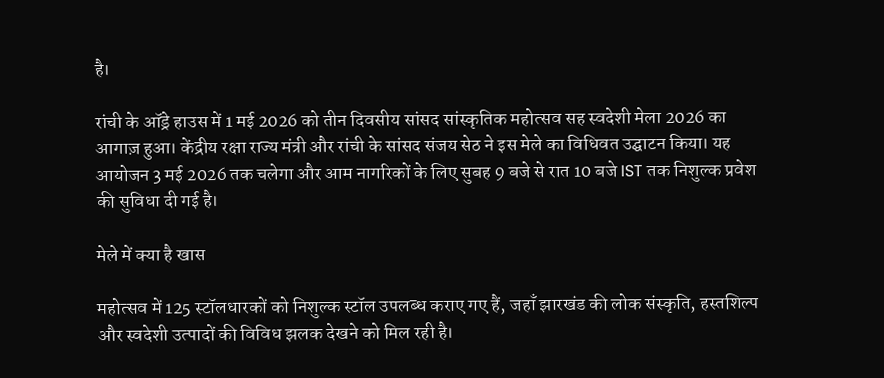है।

रांची के ऑड्रे हाउस में 1 मई 2026 को तीन दिवसीय सांसद सांस्कृतिक महोत्सव सह स्वदेशी मेला 2026 का आगाज़ हुआ। केंद्रीय रक्षा राज्य मंत्री और रांची के सांसद संजय सेठ ने इस मेले का विधिवत उद्घाटन किया। यह आयोजन 3 मई 2026 तक चलेगा और आम नागरिकों के लिए सुबह 9 बजे से रात 10 बजे IST तक निशुल्क प्रवेश की सुविधा दी गई है।

मेले में क्या है खास

महोत्सव में 125 स्टॉलधारकों को निशुल्क स्टॉल उपलब्ध कराए गए हैं, जहाँ झारखंड की लोक संस्कृति, हस्तशिल्प और स्वदेशी उत्पादों की विविध झलक देखने को मिल रही है।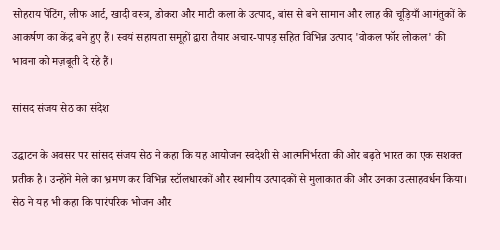सोहराय पेंटिंग, लीफ आर्ट, खादी वस्त्र, डोकरा और माटी कला के उत्पाद, बांस से बने सामान और लाह की चूड़ियाँ आगंतुकों के आकर्षण का केंद्र बने हुए हैं। स्वयं सहायता समूहों द्वारा तैयार अचार-पापड़ सहित विभिन्न उत्पाद 'वोकल फॉर लोकल' की भावना को मज़बूती दे रहे हैं।

सांसद संजय सेठ का संदेश

उद्घाटन के अवसर पर सांसद संजय सेठ ने कहा कि यह आयोजन स्वदेशी से आत्मनिर्भरता की ओर बढ़ते भारत का एक सशक्त प्रतीक है। उन्होंने मेले का भ्रमण कर विभिन्न स्टॉलधारकों और स्थानीय उत्पादकों से मुलाकात की और उनका उत्साहवर्धन किया। सेठ ने यह भी कहा कि पारंपरिक भोजन और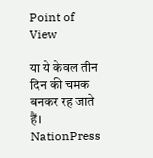Point of View

या ये केवल तीन दिन की चमक बनकर रह जाते हैं।
NationPress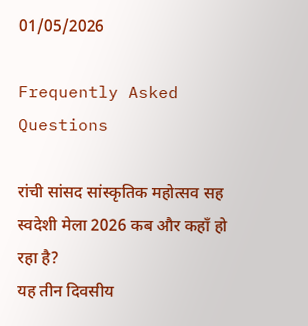01/05/2026

Frequently Asked Questions

रांची सांसद सांस्कृतिक महोत्सव सह स्वदेशी मेला 2026 कब और कहाँ हो रहा है?
यह तीन दिवसीय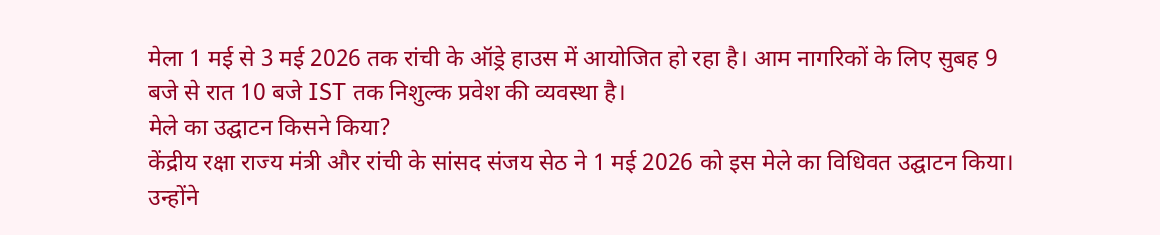मेला 1 मई से 3 मई 2026 तक रांची के ऑड्रे हाउस में आयोजित हो रहा है। आम नागरिकों के लिए सुबह 9 बजे से रात 10 बजे IST तक निशुल्क प्रवेश की व्यवस्था है।
मेले का उद्घाटन किसने किया?
केंद्रीय रक्षा राज्य मंत्री और रांची के सांसद संजय सेठ ने 1 मई 2026 को इस मेले का विधिवत उद्घाटन किया। उन्होंने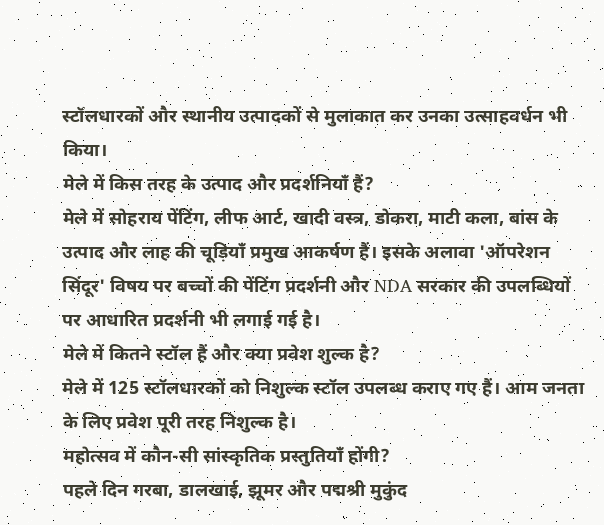स्टॉलधारकों और स्थानीय उत्पादकों से मुलाकात कर उनका उत्साहवर्धन भी किया।
मेले में किस तरह के उत्पाद और प्रदर्शनियाँ हैं?
मेले में सोहराय पेंटिंग, लीफ आर्ट, खादी वस्त्र, डोकरा, माटी कला, बांस के उत्पाद और लाह की चूड़ियाँ प्रमुख आकर्षण हैं। इसके अलावा 'ऑपरेशन सिंदूर' विषय पर बच्चों की पेंटिंग प्रदर्शनी और NDA सरकार की उपलब्धियों पर आधारित प्रदर्शनी भी लगाई गई है।
मेले में कितने स्टॉल हैं और क्या प्रवेश शुल्क है?
मेले में 125 स्टॉलधारकों को निशुल्क स्टॉल उपलब्ध कराए गए हैं। आम जनता के लिए प्रवेश पूरी तरह निशुल्क है।
महोत्सव में कौन-सी सांस्कृतिक प्रस्तुतियाँ होंगी?
पहले दिन गरबा, डालखाई, झूमर और पद्मश्री मुकुंद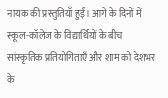नायक की प्रस्तुतियाँ हुईं। आगे के दिनों में स्कूल-कॉलेज के विद्यार्थियों के बीच सांस्कृतिक प्रतियोगिताएँ और शाम को देशभर के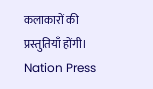कलाकारों की प्रस्तुतियाँ होंगी।
Nation Press